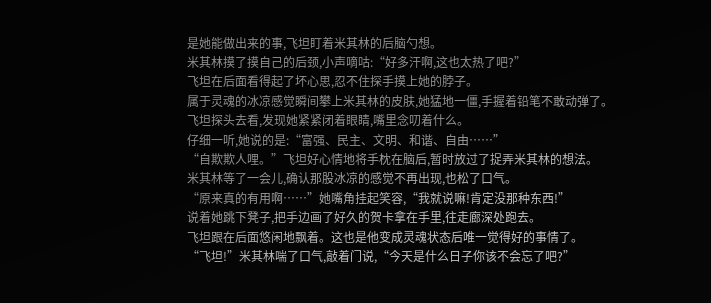是她能做出来的事,飞坦盯着米其林的后脑勺想。
米其林摸了摸自己的后颈,小声嘀咕:“好多汗啊,这也太热了吧?”
飞坦在后面看得起了坏心思,忍不住探手摸上她的脖子。
属于灵魂的冰凉感觉瞬间攀上米其林的皮肤,她猛地一僵,手握着铅笔不敢动弹了。
飞坦探头去看,发现她紧紧闭着眼睛,嘴里念叨着什么。
仔细一听,她说的是:“富强、民主、文明、和谐、自由……”
“自欺欺人哩。”飞坦好心情地将手枕在脑后,暂时放过了捉弄米其林的想法。
米其林等了一会儿,确认那股冰凉的感觉不再出现,也松了口气。
“原来真的有用啊……”她嘴角挂起笑容,“我就说嘛!肯定没那种东西!”
说着她跳下凳子,把手边画了好久的贺卡拿在手里,往走廊深处跑去。
飞坦跟在后面悠闲地飘着。这也是他变成灵魂状态后唯一觉得好的事情了。
“飞坦!”米其林喘了口气,敲着门说,“今天是什么日子你该不会忘了吧?”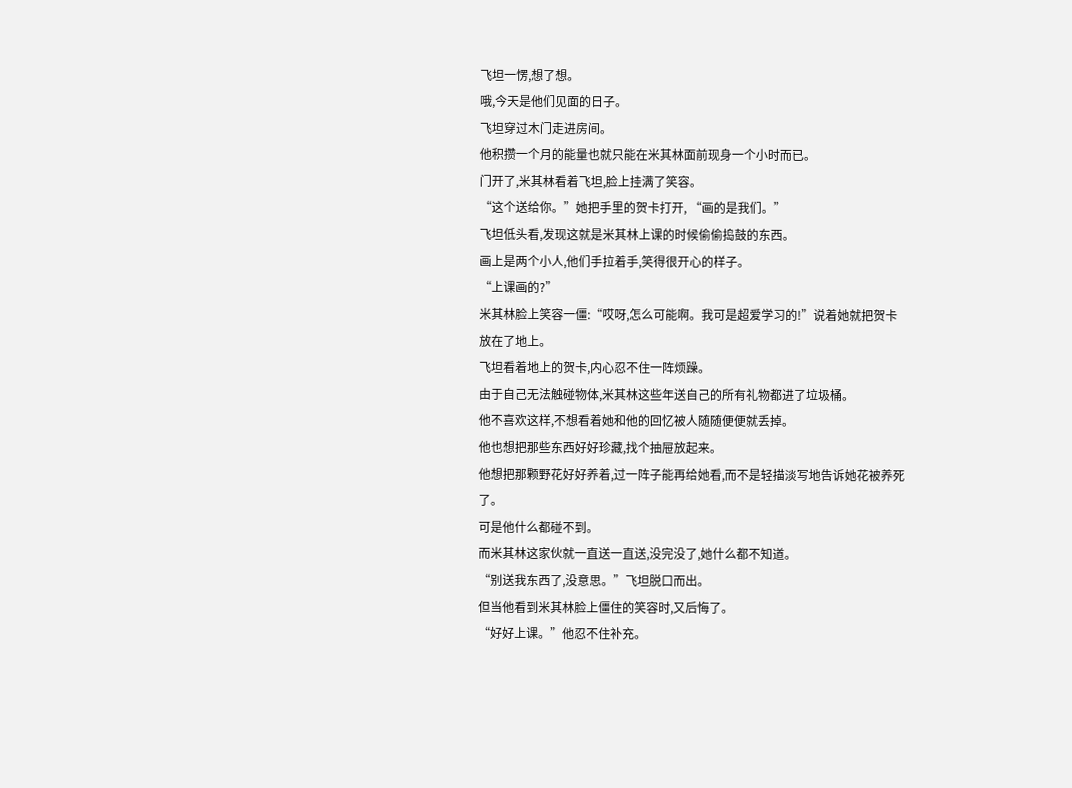飞坦一愣,想了想。
哦,今天是他们见面的日子。
飞坦穿过木门走进房间。
他积攒一个月的能量也就只能在米其林面前现身一个小时而已。
门开了,米其林看着飞坦,脸上挂满了笑容。
“这个送给你。”她把手里的贺卡打开, “画的是我们。”
飞坦低头看,发现这就是米其林上课的时候偷偷捣鼓的东西。
画上是两个小人,他们手拉着手,笑得很开心的样子。
“上课画的?”
米其林脸上笑容一僵:“哎呀,怎么可能啊。我可是超爱学习的!”说着她就把贺卡放在了地上。
飞坦看着地上的贺卡,内心忍不住一阵烦躁。
由于自己无法触碰物体,米其林这些年送自己的所有礼物都进了垃圾桶。
他不喜欢这样,不想看着她和他的回忆被人随随便便就丢掉。
他也想把那些东西好好珍藏,找个抽屉放起来。
他想把那颗野花好好养着,过一阵子能再给她看,而不是轻描淡写地告诉她花被养死了。
可是他什么都碰不到。
而米其林这家伙就一直送一直送,没完没了,她什么都不知道。
“别送我东西了,没意思。”飞坦脱口而出。
但当他看到米其林脸上僵住的笑容时,又后悔了。
“好好上课。”他忍不住补充。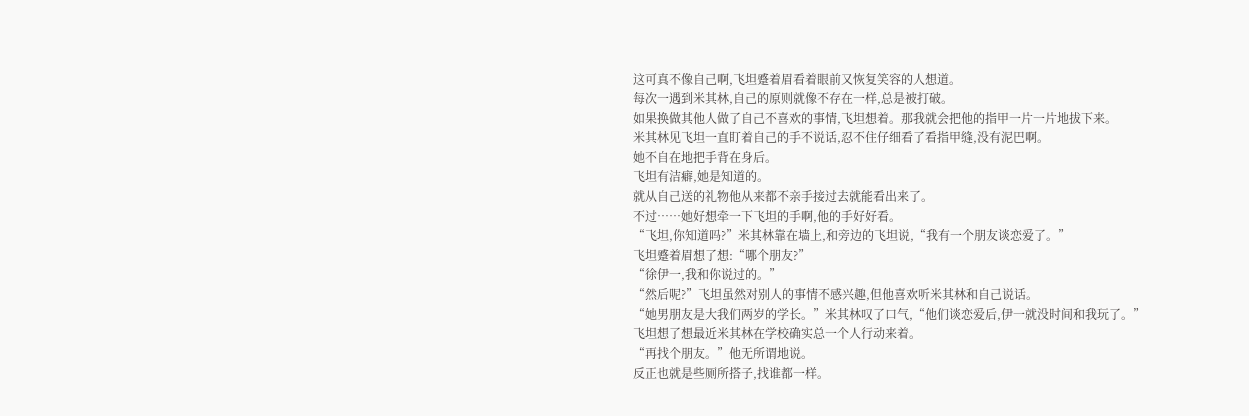这可真不像自己啊,飞坦蹙着眉看着眼前又恢复笑容的人想道。
每次一遇到米其林,自己的原则就像不存在一样,总是被打破。
如果换做其他人做了自己不喜欢的事情,飞坦想着。那我就会把他的指甲一片一片地拔下来。
米其林见飞坦一直盯着自己的手不说话,忍不住仔细看了看指甲缝,没有泥巴啊。
她不自在地把手背在身后。
飞坦有洁癖,她是知道的。
就从自己送的礼物他从来都不亲手接过去就能看出来了。
不过……她好想牵一下飞坦的手啊,他的手好好看。
“飞坦,你知道吗?”米其林靠在墙上,和旁边的飞坦说,“我有一个朋友谈恋爱了。”
飞坦蹙着眉想了想:“哪个朋友?”
“徐伊一,我和你说过的。”
“然后呢?”飞坦虽然对别人的事情不感兴趣,但他喜欢听米其林和自己说话。
“她男朋友是大我们两岁的学长。”米其林叹了口气,“他们谈恋爱后,伊一就没时间和我玩了。”
飞坦想了想最近米其林在学校确实总一个人行动来着。
“再找个朋友。”他无所谓地说。
反正也就是些厕所搭子,找谁都一样。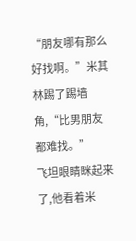“朋友哪有那么好找啊。”米其林踢了踢墙角,“比男朋友都难找。”
飞坦眼睛眯起来了,他看着米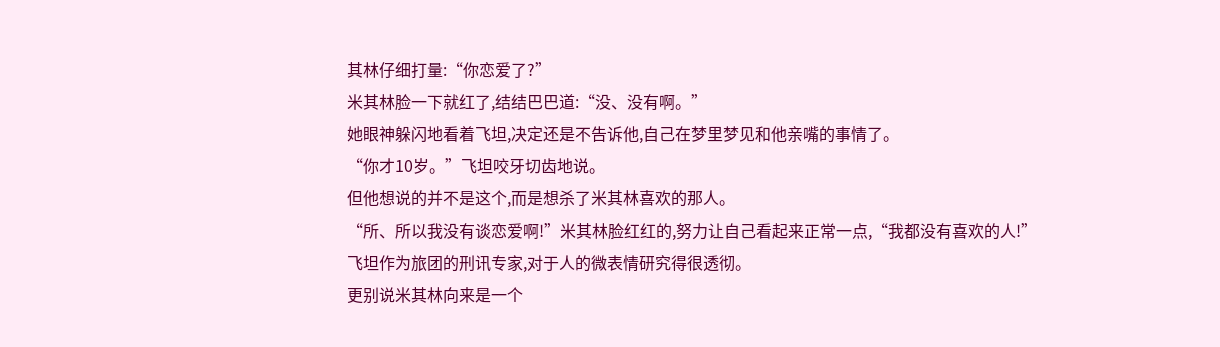其林仔细打量:“你恋爱了?”
米其林脸一下就红了,结结巴巴道:“没、没有啊。”
她眼神躲闪地看着飞坦,决定还是不告诉他,自己在梦里梦见和他亲嘴的事情了。
“你才10岁。”飞坦咬牙切齿地说。
但他想说的并不是这个,而是想杀了米其林喜欢的那人。
“所、所以我没有谈恋爱啊!”米其林脸红红的,努力让自己看起来正常一点,“我都没有喜欢的人!”
飞坦作为旅团的刑讯专家,对于人的微表情研究得很透彻。
更别说米其林向来是一个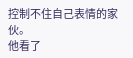控制不住自己表情的家伙。
他看了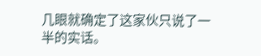几眼就确定了这家伙只说了一半的实话。